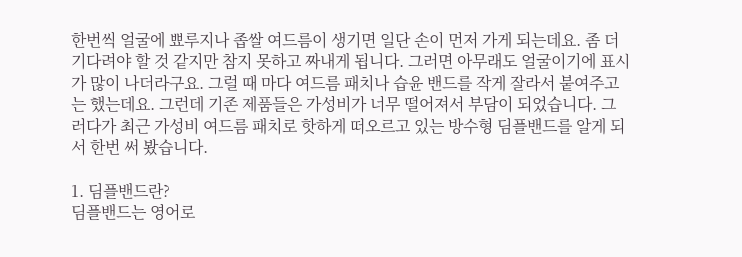한번씩 얼굴에 뾰루지나 좁쌀 여드름이 생기면 일단 손이 먼저 가게 되는데요. 좀 더 기다려야 할 것 같지만 참지 못하고 짜내게 됩니다. 그러면 아무래도 얼굴이기에 표시가 많이 나더라구요. 그럴 때 마다 여드름 패치나 습윤 밴드를 작게 잘라서 붙여주고는 했는데요. 그런데 기존 제품들은 가성비가 너무 떨어져서 부담이 되었습니다. 그러다가 최근 가성비 여드름 패치로 핫하게 떠오르고 있는 방수형 딤플밴드를 알게 되서 한번 써 봤습니다.

1. 딤플밴드란?
딤플밴드는 영어로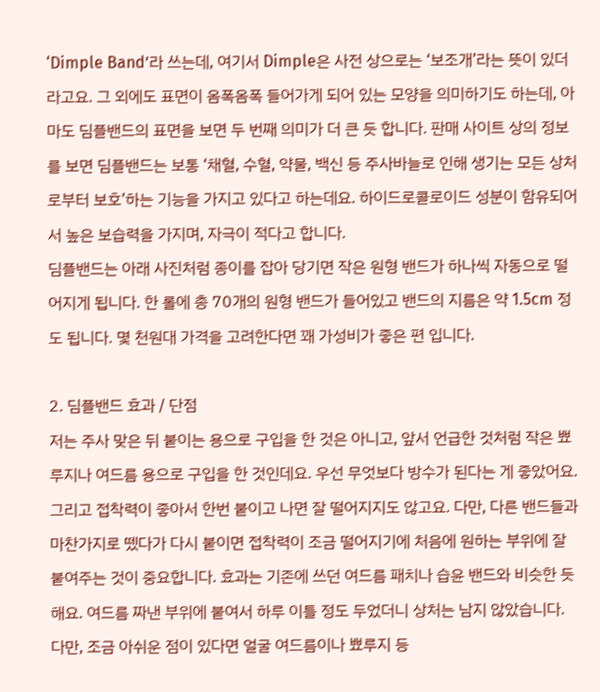‘Dimple Band’라 쓰는데, 여기서 Dimple은 사전 상으로는 ‘보조개’라는 뜻이 있더라고요. 그 외에도 표면이 옴폭옴폭 들어가게 되어 있는 모양을 의미하기도 하는데, 아마도 딤플밴드의 표면을 보면 두 번째 의미가 더 큰 듯 합니다. 판매 사이트 상의 정보를 보면 딤플밴드는 보통 ‘채혈, 수혈, 약물, 백신 등 주사바늘로 인해 생기는 모든 상처로부터 보호’하는 기능을 가지고 있다고 하는데요. 하이드로콜로이드 성분이 함유되어서 높은 보습력을 가지며, 자극이 적다고 합니다.
딤플밴드는 아래 사진처럼 종이를 잡아 당기면 작은 원형 밴드가 하나씩 자동으로 떨어지게 됩니다. 한 롤에 총 70개의 원형 밴드가 들어있고 밴드의 지름은 약 1.5cm 정도 됩니다. 몇 천원대 가격을 고려한다면 꽤 가성비가 좋은 편 입니다.

2. 딤플밴드 효과 / 단점
저는 주사 맞은 뒤 붙이는 용으로 구입을 한 것은 아니고, 앞서 언급한 것처럼 작은 뾰루지나 여드름 용으로 구입을 한 것인데요. 우선 무엇보다 방수가 된다는 게 좋았어요. 그리고 접착력이 좋아서 한번 붙이고 나면 잘 떨어지지도 않고요. 다만, 다른 밴드들과 마찬가지로 뗐다가 다시 붙이면 접착력이 조금 떨어지기에 처음에 원하는 부위에 잘 붙여주는 것이 중요합니다. 효과는 기존에 쓰던 여드름 패치나 습윤 밴드와 비슷한 듯 해요. 여드름 짜낸 부위에 붙여서 하루 이틀 정도 두었더니 상처는 남지 않았습니다.
다만, 조금 아쉬운 점이 있다면 얼굴 여드름이나 뾰루지 등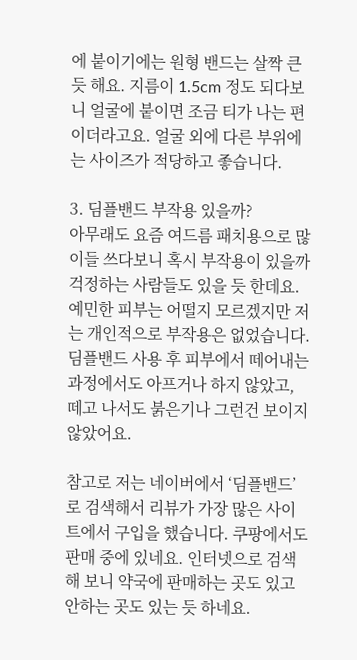에 붙이기에는 원형 밴드는 살짝 큰 듯 해요. 지름이 1.5cm 정도 되다보니 얼굴에 붙이면 조금 티가 나는 편이더라고요. 얼굴 외에 다른 부위에는 사이즈가 적당하고 좋습니다.

3. 딤플밴드 부작용 있을까?
아무래도 요즘 여드름 패치용으로 많이들 쓰다보니 혹시 부작용이 있을까 걱정하는 사람들도 있을 듯 한데요. 예민한 피부는 어떨지 모르겠지만 저는 개인적으로 부작용은 없었습니다. 딤플밴드 사용 후 피부에서 떼어내는 과정에서도 아프거나 하지 않았고, 떼고 나서도 붉은기나 그런건 보이지 않았어요.

참고로 저는 네이버에서 ‘딤플밴드’로 검색해서 리뷰가 가장 많은 사이트에서 구입을 했습니다. 쿠팡에서도 판매 중에 있네요. 인터넷으로 검색해 보니 약국에 판매하는 곳도 있고 안하는 곳도 있는 듯 하네요.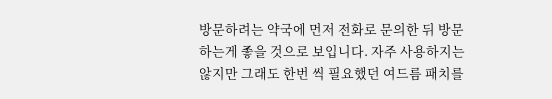방문하려는 약국에 먼저 전화로 문의한 뒤 방문하는게 좋을 것으로 보입니다. 자주 사용하지는 않지만 그래도 한번 씩 필요했던 여드름 패치를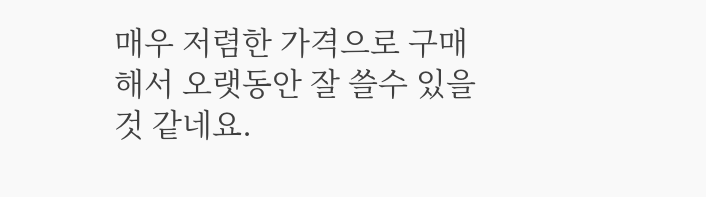매우 저렴한 가격으로 구매해서 오랫동안 잘 쓸수 있을 것 같네요.